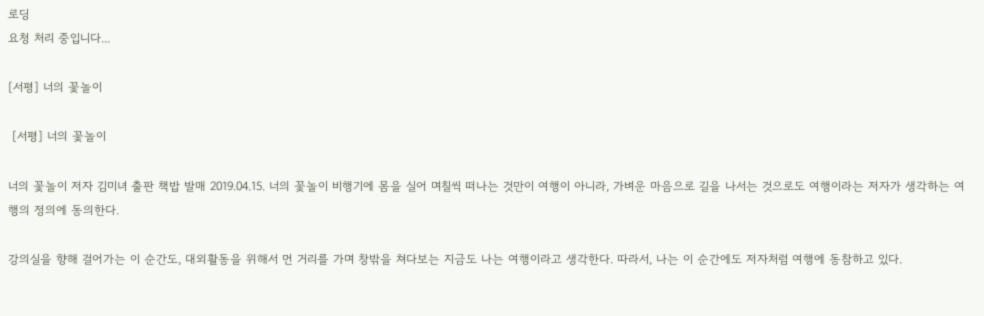로딩
요청 처리 중입니다...

[서평] 너의 꽃놀이

 [서평] 너의 꽃놀이

너의 꽃놀이 저자 김미녀 출판 책밥 발매 2019.04.15. 너의 꽃놀이 비행기에 몸을 실어 며칠씩 떠나는 것만이 여행이 아니라, 가벼운 마음으로 길을 나서는 것으로도 여행이라는 저자가 생각하는 여행의 정의에 동의한다.

강의실을 향해 걸어가는 이 순간도, 대외활동을 위해서 먼 거리를 가며 창밖을 쳐다보는 지금도 나는 여행이라고 생각한다. 따라서, 나는 이 순간에도 저자처럼 여행에 동참하고 있다.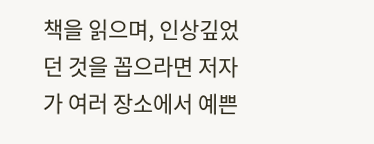책을 읽으며, 인상깊었던 것을 꼽으라면 저자가 여러 장소에서 예쁜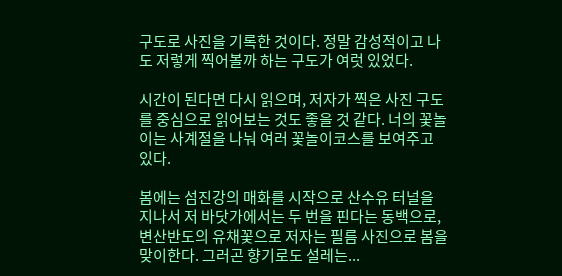구도로 사진을 기록한 것이다. 정말 감성적이고 나도 저렇게 찍어볼까 하는 구도가 여럿 있었다.

시간이 된다면 다시 읽으며, 저자가 찍은 사진 구도를 중심으로 읽어보는 것도 좋을 것 같다. 너의 꽃놀이는 사계절을 나눠 여러 꽃놀이코스를 보여주고 있다.

봄에는 섬진강의 매화를 시작으로 산수유 터널을 지나서 저 바닷가에서는 두 번을 핀다는 동백으로, 변산반도의 유채꽃으로 저자는 필름 사진으로 봄을 맞이한다. 그러곤 향기로도 설레는...